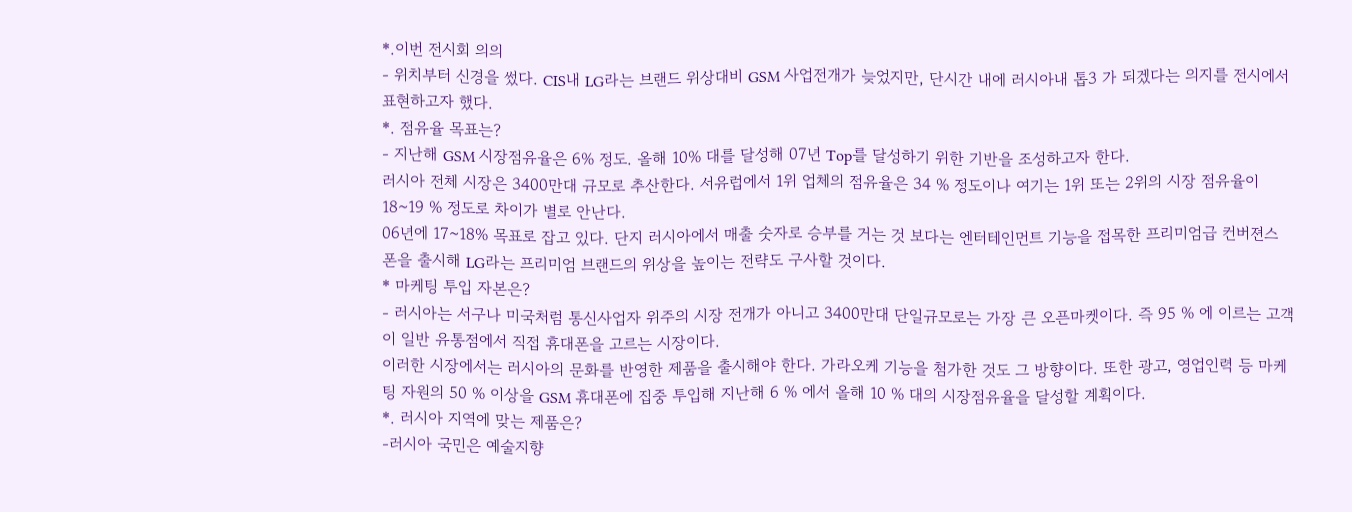*.이번 전시회 의의
- 위치부터 신경을 썼다. CIS내 LG라는 브랜드 위상대비 GSM 사업전개가 늦었지만, 단시간 내에 러시아내 톱3 가 되겠다는 의지를 전시에서 표현하고자 했다.
*. 점유율 목표는?
- 지난해 GSM 시장점유율은 6% 정도. 올해 10% 대를 달성해 07년 Top를 달성하기 위한 기반을 조성하고자 한다.
러시아 전체 시장은 3400만대 규모로 추산한다. 서유럽에서 1위 업체의 점유율은 34 % 정도이나 여기는 1위 또는 2위의 시장 점유율이 18~19 % 정도로 차이가 별로 안난다.
06년에 17~18% 목표로 잡고 있다. 단지 러시아에서 매출 숫자로 승부를 거는 것 보다는 엔터테인먼트 기능을 접목한 프리미엄급 컨버젼스 폰을 출시해 LG라는 프리미엄 브랜드의 위상을 높이는 전략도 구사할 것이다.
* 마케팅 투입 자본은?
- 러시아는 서구나 미국처럼 통신사업자 위주의 시장 전개가 아니고 3400만대 단일규모로는 가장 큰 오픈마켓이다. 즉 95 % 에 이르는 고객이 일반 유통점에서 직접 휴대폰을 고르는 시장이다.
이러한 시장에서는 러시아의 문화를 반영한 제품을 출시해야 한다. 가라오케 기능을 첨가한 것도 그 방향이다. 또한 광고, 영업인력 등 마케팅 자원의 50 % 이상을 GSM 휴대폰에 집중 투입해 지난해 6 % 에서 올해 10 % 대의 시장점유율을 달성할 계획이다.
*. 러시아 지역에 맞는 제품은?
-러시아 국민은 예술지향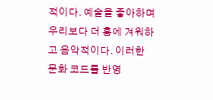적이다. 예술을 좋아하며 우리보다 더 흥에 겨워하고 음악적이다. 이러한 문화 코드를 반영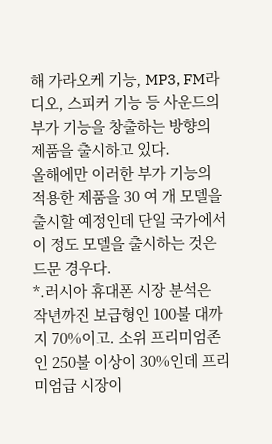해 가라오케 기능, MP3, FM라디오, 스피커 기능 등 사운드의 부가 기능을 창출하는 방향의 제품을 출시하고 있다.
올해에만 이러한 부가 기능의 적용한 제품을 30 여 개 모델을 출시할 예정인데 단일 국가에서 이 정도 모델을 출시하는 것은 드문 경우다.
*.러시아 휴대폰 시장 분석은
작년까진 보급형인 100불 대까지 70%이고. 소위 프리미엄존인 250불 이상이 30%인데 프리미엄급 시장이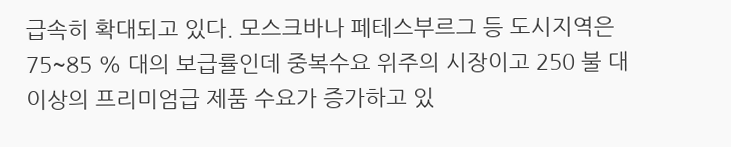급속히 확대되고 있다. 모스크바나 페테스부르그 등 도시지역은 75~85 % 대의 보급률인데 중복수요 위주의 시장이고 250 불 대 이상의 프리미엄급 제품 수요가 증가하고 있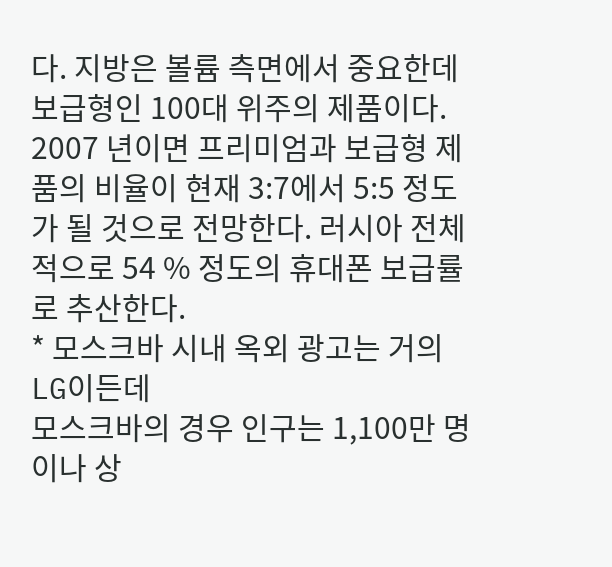다. 지방은 볼륨 측면에서 중요한데 보급형인 100대 위주의 제품이다. 2007 년이면 프리미엄과 보급형 제품의 비율이 현재 3:7에서 5:5 정도가 될 것으로 전망한다. 러시아 전체적으로 54 % 정도의 휴대폰 보급률로 추산한다.
* 모스크바 시내 옥외 광고는 거의 LG이든데
모스크바의 경우 인구는 1,100만 명이나 상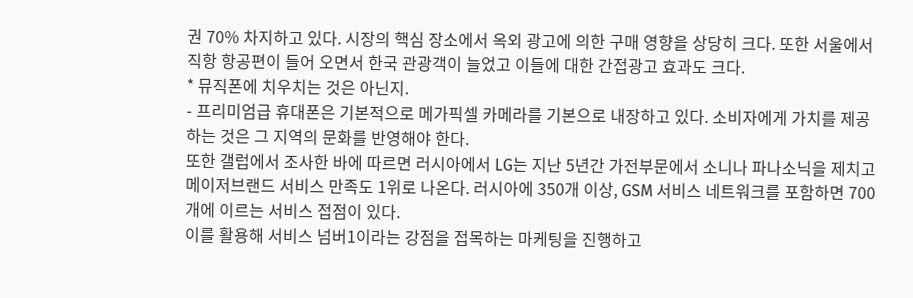권 70% 차지하고 있다. 시장의 핵심 장소에서 옥외 광고에 의한 구매 영향을 상당히 크다. 또한 서울에서 직항 항공편이 들어 오면서 한국 관광객이 늘었고 이들에 대한 간접광고 효과도 크다.
* 뮤직폰에 치우치는 것은 아닌지.
- 프리미엄급 휴대폰은 기본적으로 메가픽셀 카메라를 기본으로 내장하고 있다. 소비자에게 가치를 제공하는 것은 그 지역의 문화를 반영해야 한다.
또한 갤럽에서 조사한 바에 따르면 러시아에서 LG는 지난 5년간 가전부문에서 소니나 파나소닉을 제치고 메이저브랜드 서비스 만족도 1위로 나온다. 러시아에 350개 이상, GSM 서비스 네트워크를 포함하면 700개에 이르는 서비스 접점이 있다.
이를 활용해 서비스 넘버1이라는 강점을 접목하는 마케팅을 진행하고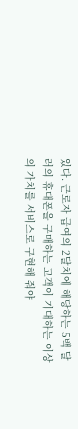있다. 근로자 급여의 2달치에 해당하는 5백 달러의 휴대폰을 구매하는 고객이 기대하는 이상의 가치를 서비스로 구현해 줘야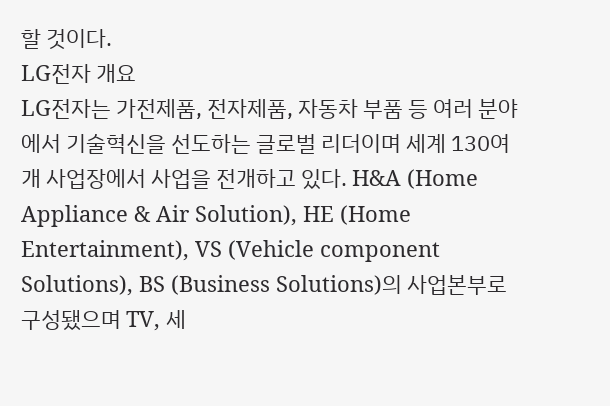할 것이다.
LG전자 개요
LG전자는 가전제품, 전자제품, 자동차 부품 등 여러 분야에서 기술혁신을 선도하는 글로벌 리더이며 세계 130여 개 사업장에서 사업을 전개하고 있다. H&A (Home Appliance & Air Solution), HE (Home Entertainment), VS (Vehicle component Solutions), BS (Business Solutions)의 사업본부로 구성됐으며 TV, 세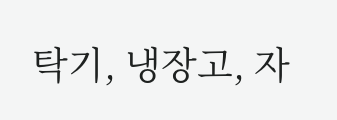탁기, 냉장고, 자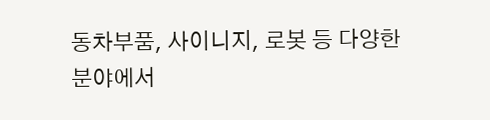동차부품, 사이니지, 로봇 등 다양한 분야에서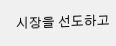시장을 선도하고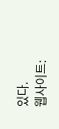있다.
웹사이트: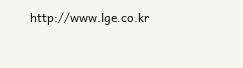http://www.lge.co.kr